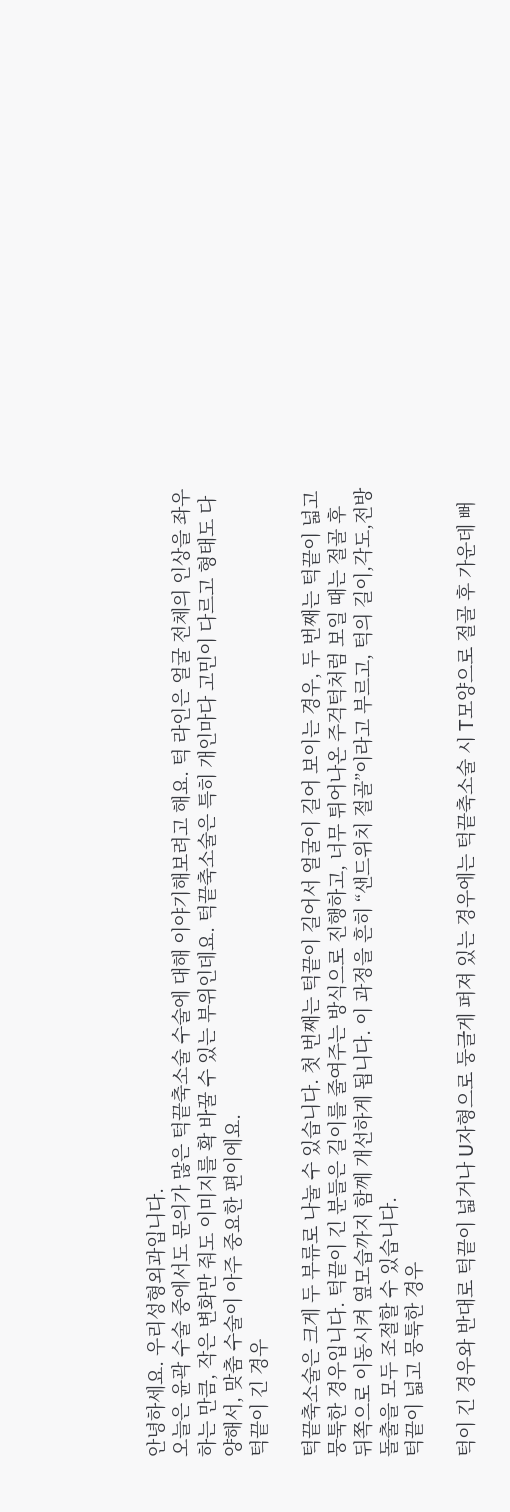안녕하세요. 우리성형외과입니다.
오늘은 윤곽 수술 중에서도 문의가 많은 턱끝축소술 수술에 대해 이야기해보려고 해요. 턱 라인은 얼굴 전체의 인상을 좌우하는 만큼, 작은 변화만 줘도 이미지를 확 바꿀 수 있는 부위인데요. 턱끝축소술은 특히 개인마다 고민이 다르고 형태도 다양해서, 맞춤 수술이 아주 중요한 편이에요.
턱끝이 긴 경우

턱끝축소술은 크게 두 부류로 나눌 수 있습니다. 첫 번째는 턱끝이 길어서 얼굴이 길어 보이는 경우, 두 번째는 턱끝이 넓고 뭉툭한 경우입니다. 턱끝이 긴 분들은 길이를 줄여주는 방식으로 진행하고, 너무 튀어나온 주걱턱처럼 보일 때는 절골 후 뒤쪽으로 이동시켜 옆모습까지 함께 개선하게 됩니다. 이 과정을 흔히 “샌드위치 절골”이라고 부르고, 턱의 길이,각도,전방돌출을 모두 조절할 수 있습니다.
턱끝이 넓고 뭉툭한 경우

턱이 긴 경우와 반대로 턱끝이 넓거나 U자형으로 둥글게 퍼져 있는 경우에는 턱끝축소술 시 T모양으로 절골 후 가운데 뻐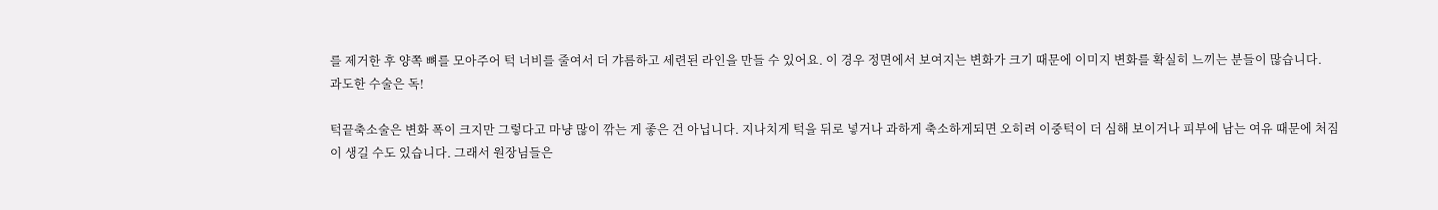를 제거한 후 양쪽 뼈를 모아주어 턱 너비를 줄여서 더 갸름하고 세련된 라인을 만들 수 있어요. 이 경우 정면에서 보여지는 변화가 크기 때문에 이미지 변화를 확실히 느끼는 분들이 많습니다.
과도한 수술은 독!

턱끝축소술은 변화 폭이 크지만 그렇다고 마냥 많이 깎는 게 좋은 건 아닙니다. 지나치게 턱을 뒤로 넣거나 과하게 축소하게되면 오히려 이중턱이 더 심해 보이거나 피부에 남는 여유 때문에 처짐이 생길 수도 있습니다. 그래서 원장님들은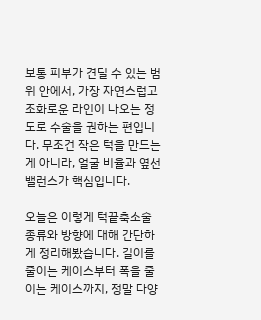보통 피부가 견딜 수 있는 범위 안에서, 가장 자연스럽고 조화로운 라인이 나오는 정도로 수술을 권하는 편입니다. 무조건 작은 턱을 만드는 게 아니라, 얼굴 비율과 옆선 밸런스가 핵심입니다.

오늘은 이렇게 턱끝축소술 종류와 방향에 대해 간단하게 정리해봤습니다. 길이를 줄이는 케이스부터 폭을 줄이는 케이스까지, 정말 다양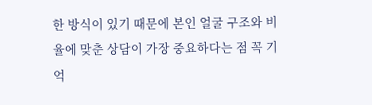한 방식이 있기 때문에 본인 얼굴 구조와 비율에 맞춘 상담이 가장 중요하다는 점 꼭 기억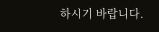하시기 바랍니다.